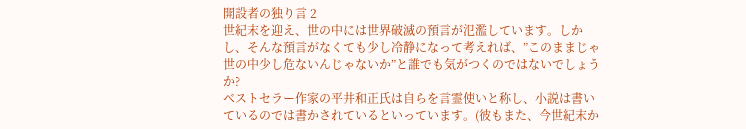開設者の独り言 2
世紀末を迎え、世の中には世界破滅の預言が氾濫しています。しかし、そんな預言がなくても少し冷静になって考えれば、”このままじゃ世の中少し危ないんじゃないか”と誰でも気がつくのではないでしょうか?
ベストセラー作家の平井和正氏は自らを言霊使いと称し、小説は書いているのでは書かされているといっています。(彼もまた、今世紀末か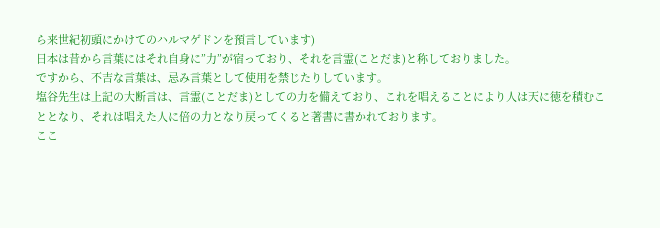ら来世紀初頭にかけてのハルマゲドンを預言しています)
日本は昔から言葉にはそれ自身に”力”が宿っており、それを言霊(ことだま)と称しておりました。
ですから、不吉な言葉は、忌み言葉として使用を禁じたりしています。
塩谷先生は上記の大断言は、言霊(ことだま)としての力を備えており、これを唱えることにより人は天に徳を積むこととなり、それは唱えた人に倍の力となり戻ってくると著書に書かれております。
ここ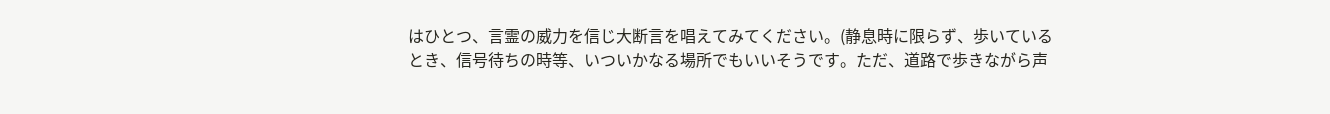はひとつ、言霊の威力を信じ大断言を唱えてみてください。(静息時に限らず、歩いているとき、信号待ちの時等、いついかなる場所でもいいそうです。ただ、道路で歩きながら声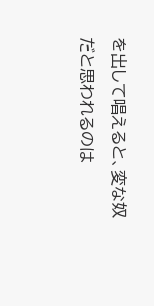を出して唱えると、変な奴だと思われるのは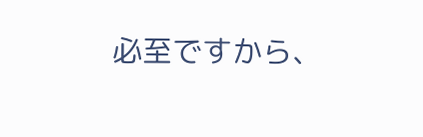必至ですから、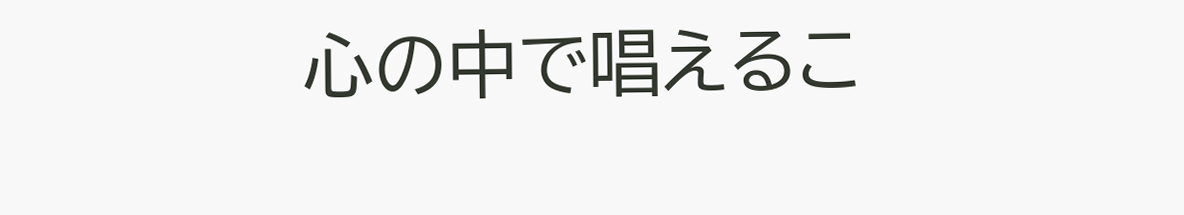心の中で唱えるこ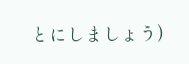とにしましょう)